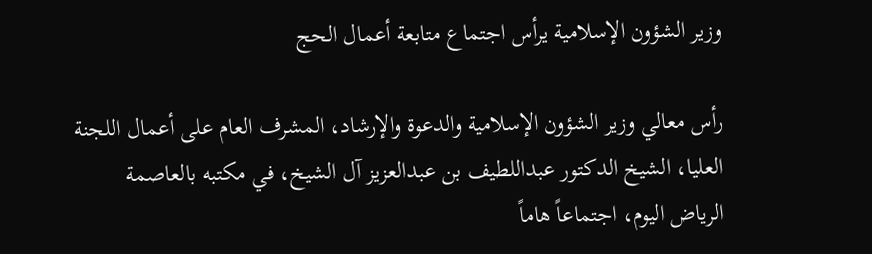وزير الشؤون الإسلامية يرأس اجتماع متابعة أعمال الحج

رأس معالي وزير الشؤون الإسلامية والدعوة والإرشاد، المشرف العام على أعمال اللجنة العليا، الشيخ الدكتور عبداللطيف بن عبدالعزيز آل الشيخ، في مكتبه بالعاصمة الرياض اليوم، اجتماعاً هاماً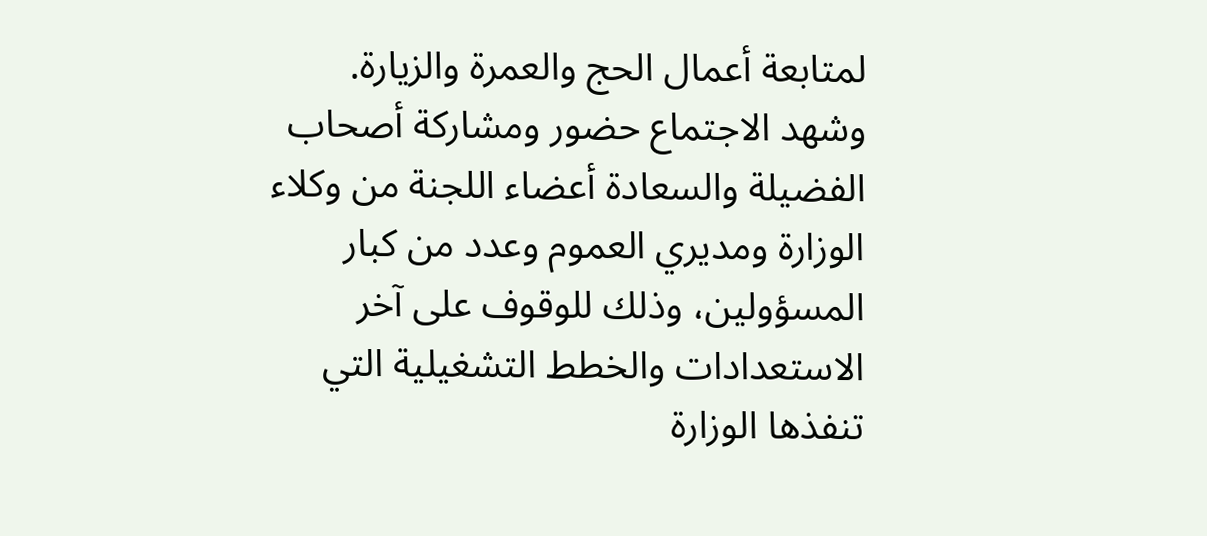لمتابعة أعمال الحج والعمرة والزيارة. وشهد الاجتماع حضور ومشاركة أصحاب الفضيلة والسعادة أعضاء اللجنة من وكلاء الوزارة ومديري العموم وعدد من كبار المسؤولين، وذلك للوقوف على آخر الاستعدادات والخطط التشغيلية التي تنفذها الوزارة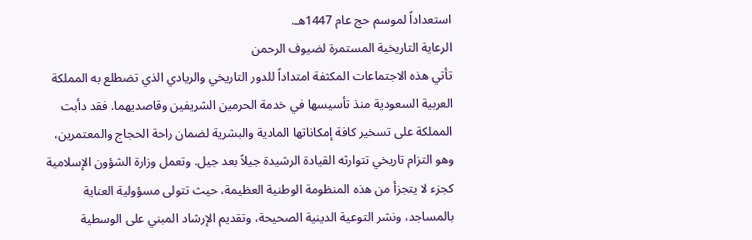استعداداً لموسم حج عام 1447هـ.
الرعاية التاريخية المستمرة لضيوف الرحمن
تأتي هذه الاجتماعات المكثفة امتداداً للدور التاريخي والريادي الذي تضطلع به المملكة العربية السعودية منذ تأسيسها في خدمة الحرمين الشريفين وقاصديهما. فقد دأبت المملكة على تسخير كافة إمكاناتها المادية والبشرية لضمان راحة الحجاج والمعتمرين، وهو التزام تاريخي تتوارثه القيادة الرشيدة جيلاً بعد جيل. وتعمل وزارة الشؤون الإسلامية كجزء لا يتجزأ من هذه المنظومة الوطنية العظيمة، حيث تتولى مسؤولية العناية بالمساجد، ونشر التوعية الدينية الصحيحة، وتقديم الإرشاد المبني على الوسطية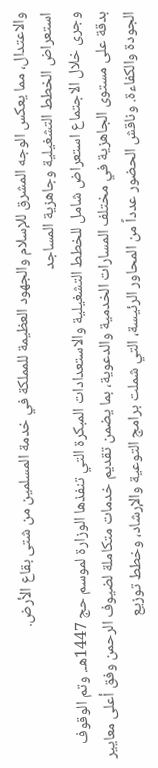والاعتدال، مما يعكس الوجه المشرق للإسلام والجهود العظيمة للمملكة في خدمة المسلمين من شتى بقاع الأرض.
استعراض الخطط التشغيلية وجاهزية المساجد
وجرى خلال الاجتماع استعراض شامل للخطط التشغيلية والاستعدادات المبكرة التي تنفذها الوزارة لموسم حج 1447هـ. وتم الوقوف بدقة على مستوى الجاهزية في مختلف المسارات الخدمية والدعوية، بما يضمن تقديم خدمات متكاملة لضيوف الرحمن وفق أعلى معايير الجودة والكفاءة. وناقش الحضور عدداً من المحاور الرئيسة، التي شملت برامج التوعية والإرشاد، وخطط توزيع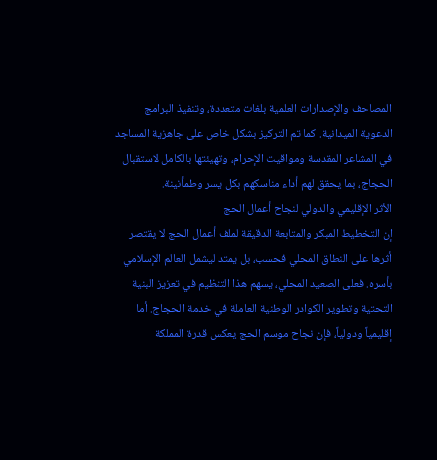المصاحف والإصدارات العلمية بلغات متعددة، وتنفيذ البرامج الدعوية الميدانية. كما تم التركيز بشكل خاص على جاهزية المساجد في المشاعر المقدسة ومواقيت الإحرام، وتهيئتها بالكامل لاستقبال الحجاج، بما يحقق لهم أداء مناسكهم بكل يسر وطمأنينة.
الأثر الإقليمي والدولي لنجاح أعمال الحج
إن التخطيط المبكر والمتابعة الدقيقة لملف أعمال الحج لا يقتصر أثرها على النطاق المحلي فحسب، بل يمتد ليشمل العالم الإسلامي بأسره. فعلى الصعيد المحلي، يسهم هذا التنظيم في تعزيز البنية التحتية وتطوير الكوادر الوطنية العاملة في خدمة الحجاج. أما إقليمياً ودولياً، فإن نجاح موسم الحج يعكس قدرة المملكة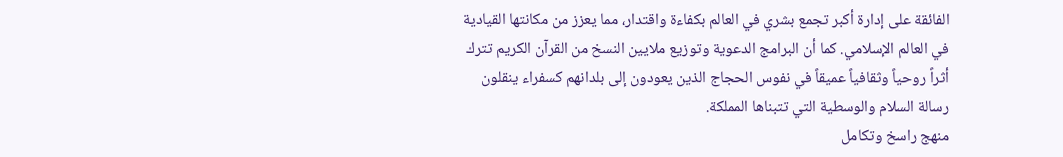الفائقة على إدارة أكبر تجمع بشري في العالم بكفاءة واقتدار، مما يعزز من مكانتها القيادية في العالم الإسلامي. كما أن البرامج الدعوية وتوزيع ملايين النسخ من القرآن الكريم تترك أثراً روحياً وثقافياً عميقاً في نفوس الحجاج الذين يعودون إلى بلدانهم كسفراء ينقلون رسالة السلام والوسطية التي تتبناها المملكة.
منهج راسخ وتكامل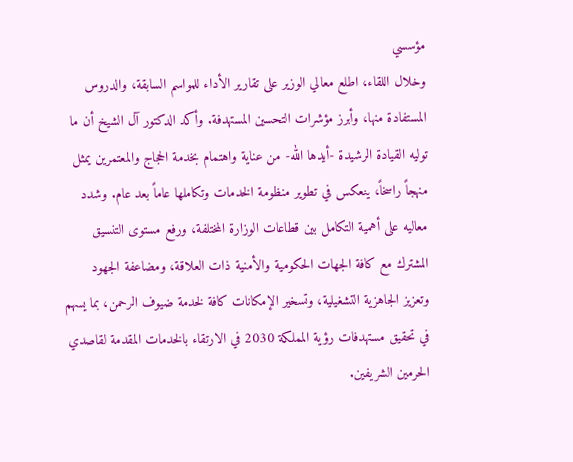مؤسسي
وخلال اللقاء، اطلع معالي الوزير على تقارير الأداء للمواسم السابقة، والدروس المستفادة منها، وأبرز مؤشرات التحسين المستهدفة. وأكد الدكتور آل الشيخ أن ما توليه القيادة الرشيدة -أيدها الله- من عناية واهتمام بخدمة الحجاج والمعتمرين يمثل منهجاً راسخاً، ينعكس في تطوير منظومة الخدمات وتكاملها عاماً بعد عام. وشدد معاليه على أهمية التكامل بين قطاعات الوزارة المختلفة، ورفع مستوى التنسيق المشترك مع كافة الجهات الحكومية والأمنية ذات العلاقة، ومضاعفة الجهود وتعزيز الجاهزية التشغيلية، وتسخير الإمكانات كافة لخدمة ضيوف الرحمن، بما يسهم في تحقيق مستهدفات رؤية المملكة 2030 في الارتقاء بالخدمات المقدمة لقاصدي الحرمين الشريفين.